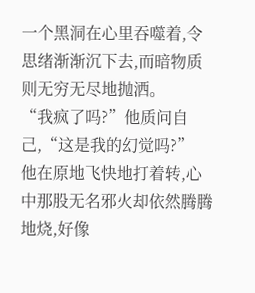一个黑洞在心里吞噬着,令思绪渐渐沉下去,而暗物质则无穷无尽地抛洒。
“我疯了吗?”他质问自己,“这是我的幻觉吗?”
他在原地飞快地打着转,心中那股无名邪火却依然腾腾地烧,好像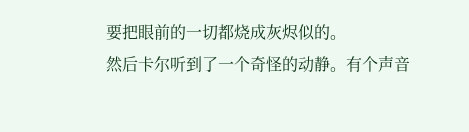要把眼前的一切都烧成灰烬似的。
然后卡尔听到了一个奇怪的动静。有个声音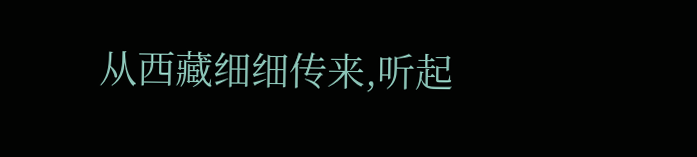从西藏细细传来,听起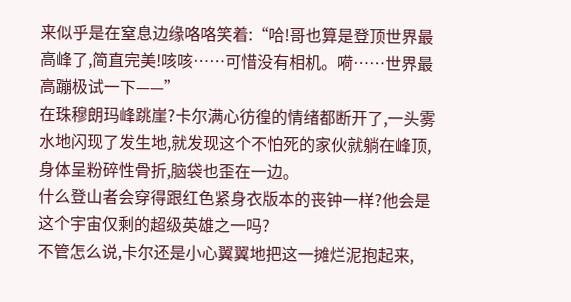来似乎是在窒息边缘咯咯笑着:“哈!哥也算是登顶世界最高峰了,简直完美!咳咳……可惜没有相机。嗬……世界最高蹦极试一下——”
在珠穆朗玛峰跳崖?卡尔满心彷徨的情绪都断开了,一头雾水地闪现了发生地,就发现这个不怕死的家伙就躺在峰顶,身体呈粉碎性骨折,脑袋也歪在一边。
什么登山者会穿得跟红色紧身衣版本的丧钟一样?他会是这个宇宙仅剩的超级英雄之一吗?
不管怎么说,卡尔还是小心翼翼地把这一摊烂泥抱起来,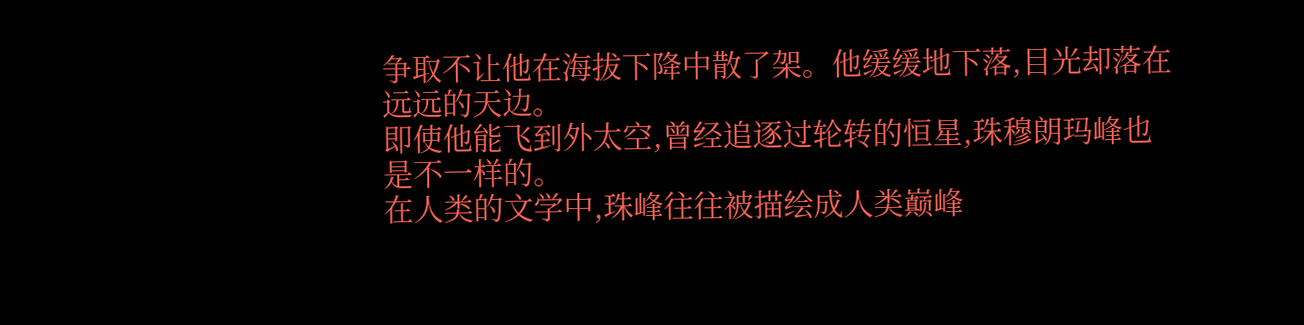争取不让他在海拔下降中散了架。他缓缓地下落,目光却落在远远的天边。
即使他能飞到外太空,曾经追逐过轮转的恒星,珠穆朗玛峰也是不一样的。
在人类的文学中,珠峰往往被描绘成人类巅峰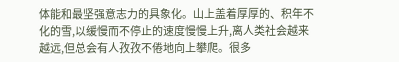体能和最坚强意志力的具象化。山上盖着厚厚的、积年不化的雪,以缓慢而不停止的速度慢慢上升,离人类社会越来越远,但总会有人孜孜不倦地向上攀爬。很多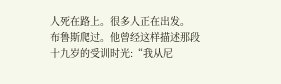人死在路上。很多人正在出发。
布鲁斯爬过。他曾经这样描述那段十九岁的受训时光:“我从尼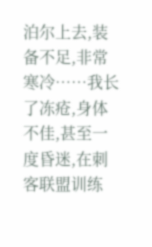泊尔上去,装备不足,非常寒冷……我长了冻疮,身体不佳,甚至一度昏迷,在刺客联盟训练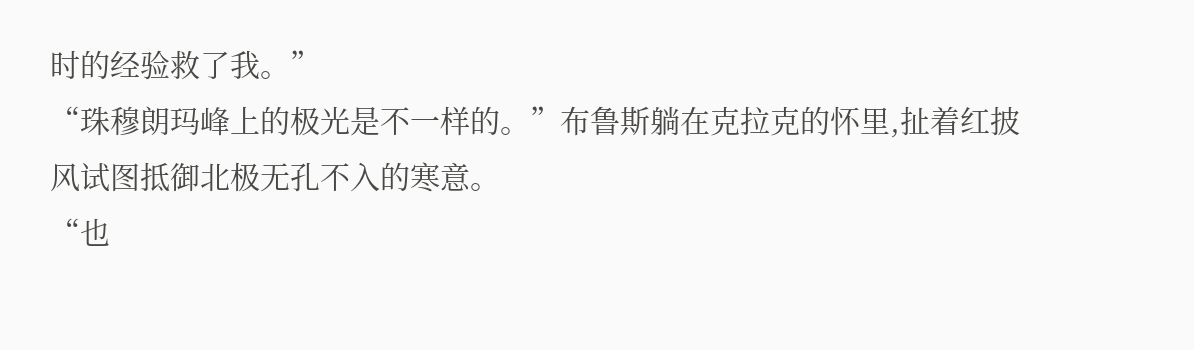时的经验救了我。”
“珠穆朗玛峰上的极光是不一样的。”布鲁斯躺在克拉克的怀里,扯着红披风试图抵御北极无孔不入的寒意。
“也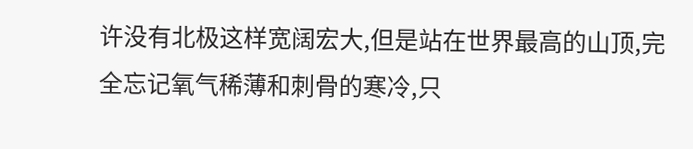许没有北极这样宽阔宏大,但是站在世界最高的山顶,完全忘记氧气稀薄和刺骨的寒冷,只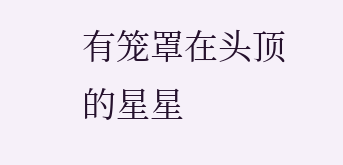有笼罩在头顶的星星